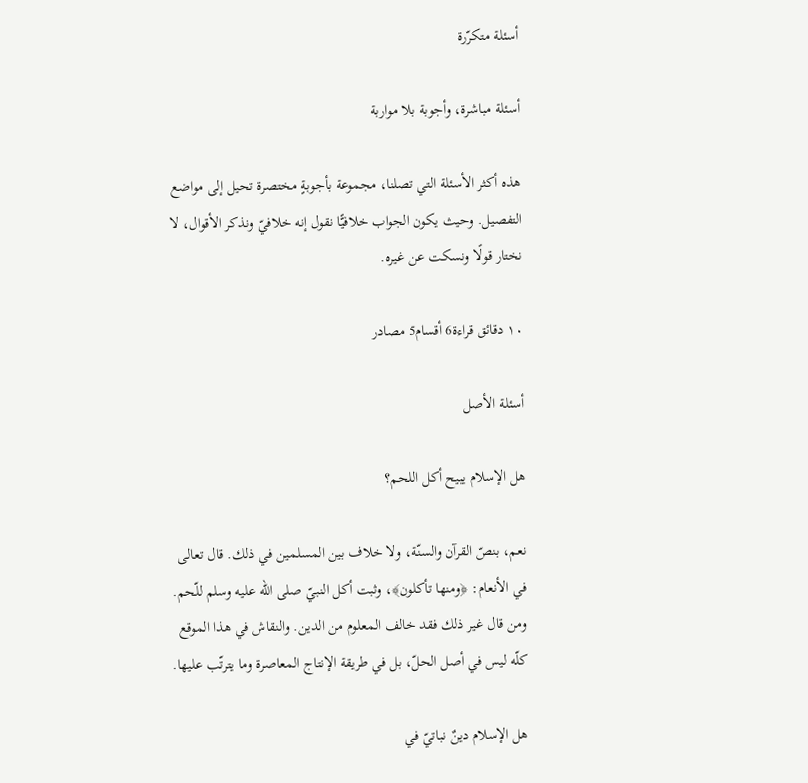أسئلة متكرّرة

أسئلة مباشرة، وأجوبة بلا مواربة

هذه أكثر الأسئلة التي تصلنا، مجموعة بأجوبةٍ مختصرة تحيل إلى مواضع التفصيل. وحيث يكون الجواب خلافيًّا نقول إنه خلافيّ ونذكر الأقوال، لا نختار قولًا ونسكت عن غيره.

١٠ دقائق قراءة6 أقسام5 مصادر

أسئلة الأصل

هل الإسلام يبيح أكل اللحم؟

نعم، بنصّ القرآن والسنّة، ولا خلاف بين المسلمين في ذلك. قال تعالى في الأنعام: ﴿ومنها تأكلون﴾، وثبت أكل النبيّ صلى الله عليه وسلم للّحم. ومن قال غير ذلك فقد خالف المعلوم من الدين. والنقاش في هذا الموقع كلّه ليس في أصل الحلّ، بل في طريقة الإنتاج المعاصرة وما يترتّب عليها.

هل الإسلام دينٌ نباتيّ في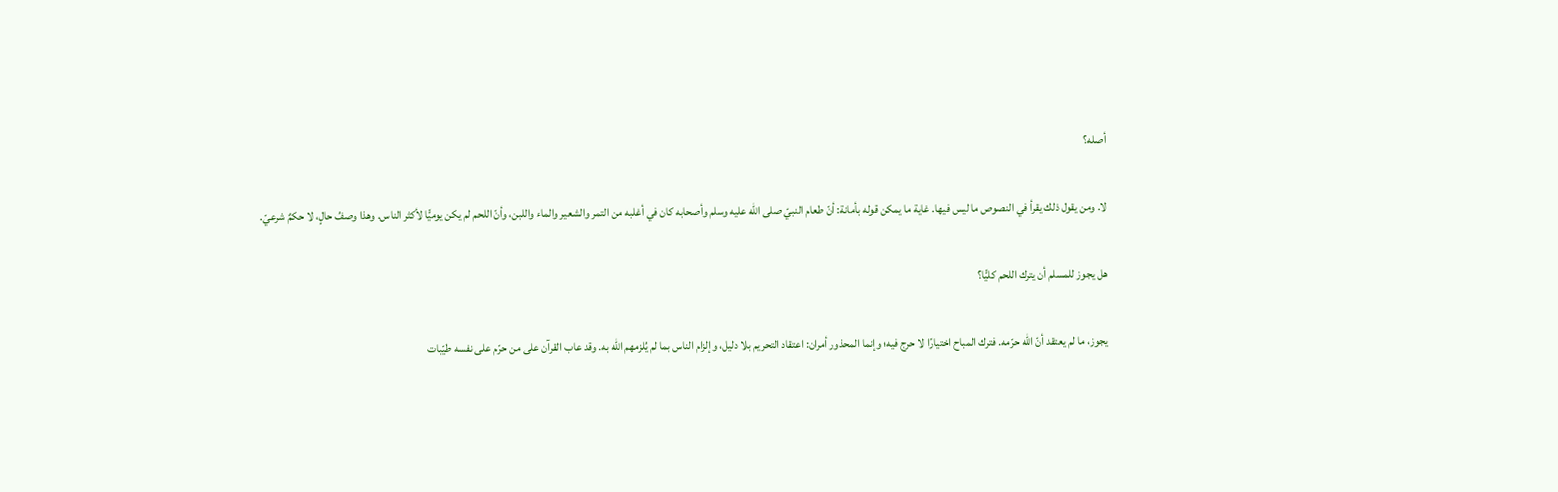أصله؟

لا. ومن يقول ذلك يقرأ في النصوص ما ليس فيها. غاية ما يمكن قوله بأمانة: أنّ طعام النبيّ صلى الله عليه وسلم وأصحابه كان في أغلبه من التمر والشعير والماء واللبن، وأنّ اللحم لم يكن يوميًّا لأكثر الناس. وهذا وصفُ حالٍ، لا حكمٌ شرعيّ.

هل يجوز للمسلم أن يترك اللحم كليًّا؟

يجوز، ما لم يعتقد أنّ الله حرّمه. فترك المباح اختيارًا لا حرج فيه؛ وإنما المحذور أمران: اعتقاد التحريم بلا دليل، وإلزام الناس بما لم يُلزمهم الله به. وقد عاب القرآن على من حرّم على نفسه طيّبات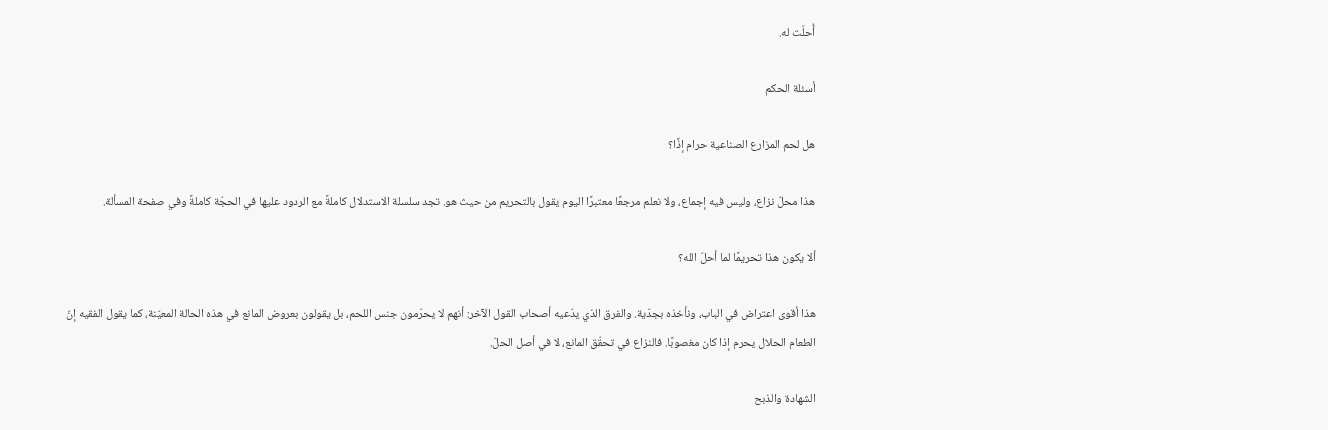أُحلّت له.

أسئلة الحكم

هل لحم المزارع الصناعية حرام إذًا؟

هذا محلّ نزاع، وليس فيه إجماع، ولا نعلم مرجعًا معتبرًا اليوم يقول بالتحريم من حيث هو. تجد سلسلة الاستدلال كاملةً مع الردود عليها في الحجّة كاملةً وفي صفحة المسألة.

ألا يكون هذا تحريمًا لما أحلّ الله؟

هذا أقوى اعتراض في الباب، ونأخذه بجدّية. والفرق الذي يدّعيه أصحاب القول الآخر: أنهم لا يحرّمون جنس اللحم، بل يقولون بعروض المانع في هذه الحالة المعيّنة، كما يقول الفقيه إنّ الطعام الحلال يحرم إذا كان مغصوبًا. فالنزاع في تحقّق المانع، لا في أصل الحلّ.

الشهادة والذبح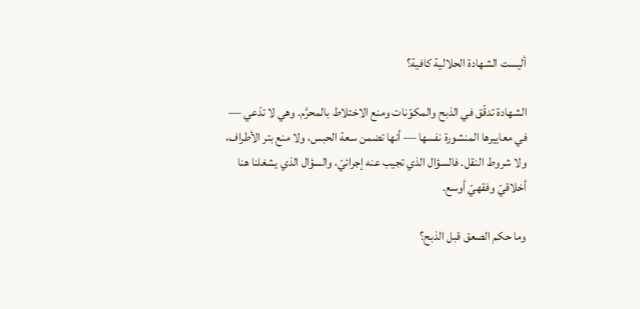أليست الشهادة الحلالية كافية؟

الشهادة تدقّق في الذبح والمكوّنات ومنع الاختلاط بالمحرَّم. وهي لا تدّعي — في معاييرها المنشورة نفسها — أنها تضمن سعة الحبس، ولا منع بتر الأطراف، ولا شروط النقل. فالسؤال الذي تجيب عنه إجرائيّ، والسؤال الذي يشغلنا هنا أخلاقيّ وفقهيّ أوسع.

وما حكم الصعق قبل الذبح؟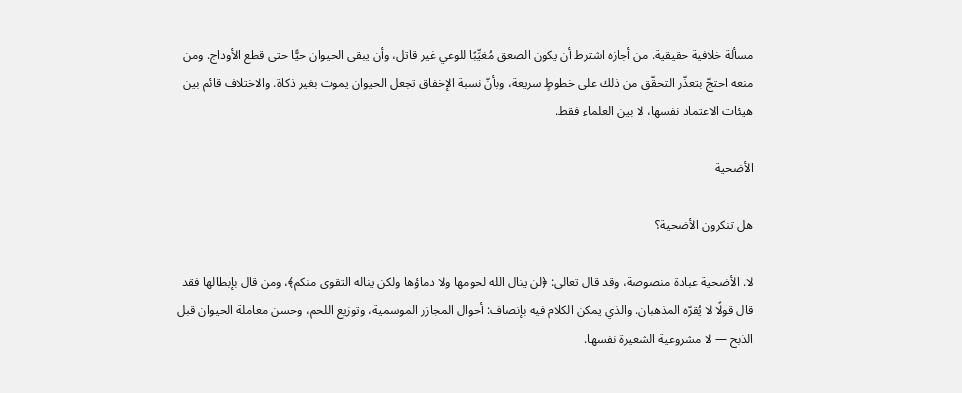مسألة خلافية حقيقية. من أجازه اشترط أن يكون الصعق مُغيِّبًا للوعي غير قاتل، وأن يبقى الحيوان حيًّا حتى قطع الأوداج. ومن منعه احتجّ بتعذّر التحقّق من ذلك على خطوطٍ سريعة، وبأنّ نسبة الإخفاق تجعل الحيوان يموت بغير ذكاة. والاختلاف قائم بين هيئات الاعتماد نفسها، لا بين العلماء فقط.

الأضحية

هل تنكرون الأضحية؟

لا. الأضحية عبادة منصوصة، وقد قال تعالى: ﴿لن ينال الله لحومها ولا دماؤها ولكن يناله التقوى منكم﴾، ومن قال بإبطالها فقد قال قولًا لا يُقرّه المذهبان. والذي يمكن الكلام فيه بإنصاف: أحوال المجازر الموسمية، وتوزيع اللحم، وحسن معاملة الحيوان قبل الذبح — لا مشروعية الشعيرة نفسها.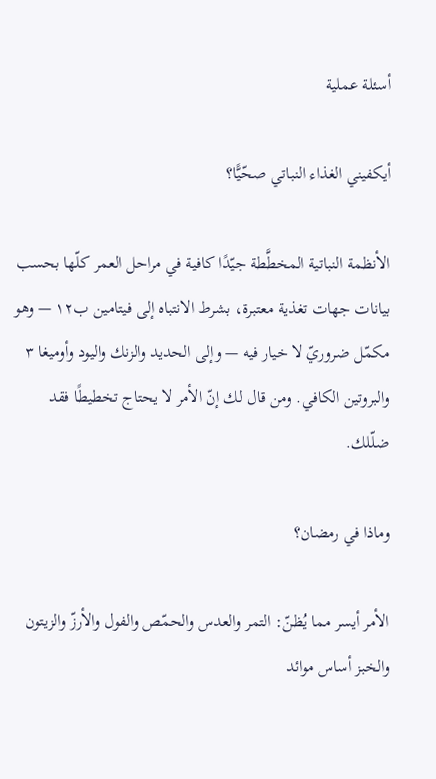أسئلة عملية

أيكفيني الغذاء النباتي صحّيًّا؟

الأنظمة النباتية المخطَّطة جيّدًا كافية في مراحل العمر كلّها بحسب بيانات جهات تغذية معتبرة، بشرط الانتباه إلى فيتامين ب١٢ — وهو مكمّل ضروريّ لا خيار فيه — وإلى الحديد والزنك واليود وأوميغا ٣ والبروتين الكافي. ومن قال لك إنّ الأمر لا يحتاج تخطيطًا فقد ضلّلك.

وماذا في رمضان؟

الأمر أيسر مما يُظنّ: التمر والعدس والحمّص والفول والأرزّ والزيتون والخبز أساس موائد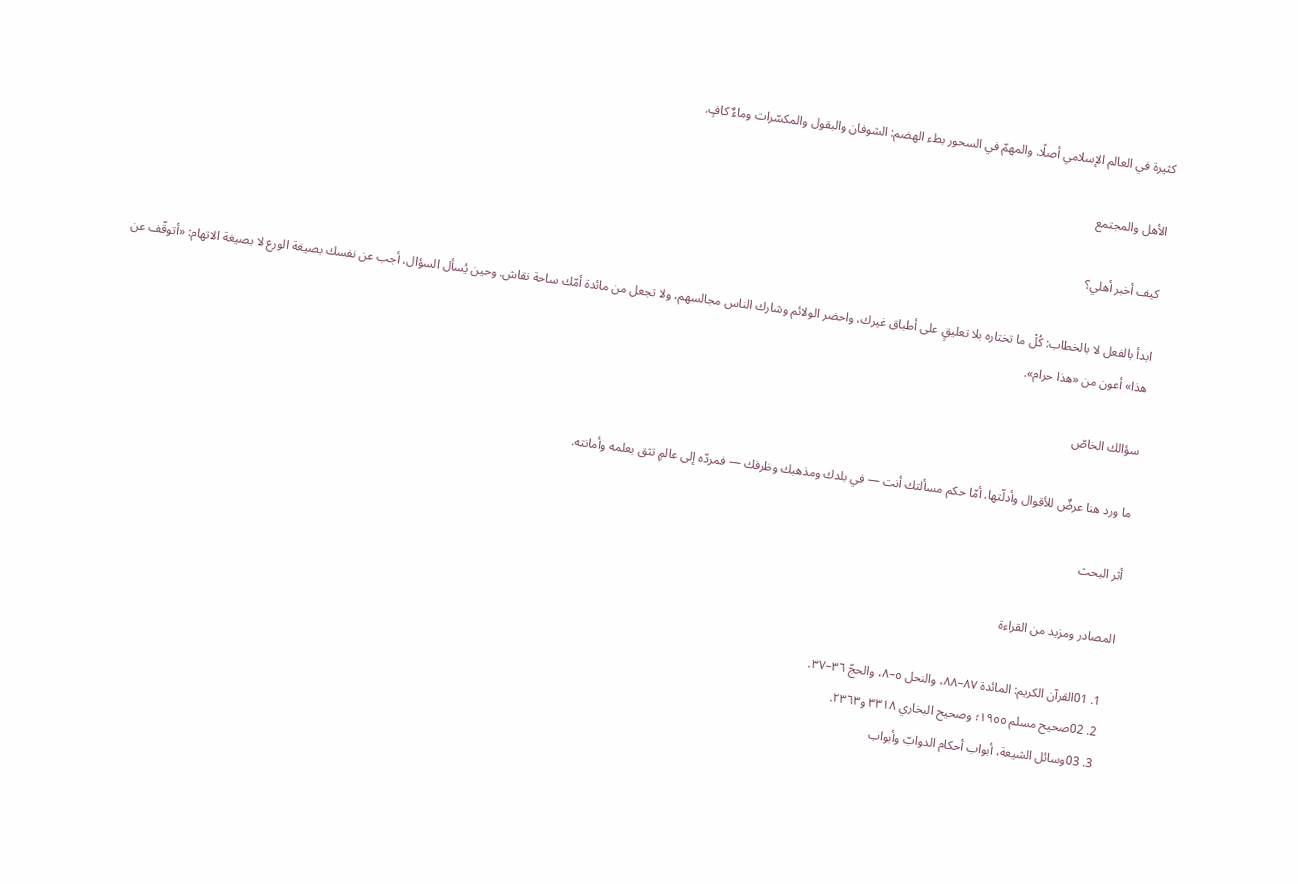كثيرة في العالم الإسلامي أصلًا. والمهمّ في السحور بطء الهضم: الشوفان والبقول والمكسّرات وماءٌ كافٍ.

الأهل والمجتمع

كيف أخبر أهلي؟

ابدأ بالفعل لا بالخطاب: كُلْ ما تختاره بلا تعليقٍ على أطباق غيرك، واحضر الولائم وشارك الناس مجالسهم، ولا تجعل من مائدة أمّك ساحة نقاش. وحين يُسأل السؤال، أجب عن نفسك بصيغة الورع لا بصيغة الاتهام: «أتوقّف عن هذا» أعون من «هذا حرام».

سؤالك الخاصّ

ما ورد هنا عرضٌ للأقوال وأدلّتها. أمّا حكم مسألتك أنت — في بلدك ومذهبك وظرفك — فمردّه إلى عالمٍ تثق بعلمه وأمانته.

أثر البحث

المصادر ومزيد من القراءة

  1. 01القرآن الكريم: المائدة ٨٧–٨٨، والنحل ٥–٨، والحجّ ٣٦–٣٧.
  2. 02صحيح مسلم ١٩٥٥؛ وصحيح البخاري ٣٣١٨ و٢٣٦٣.
  3. 03وسائل الشيعة، أبواب أحكام الدوابّ وأبواب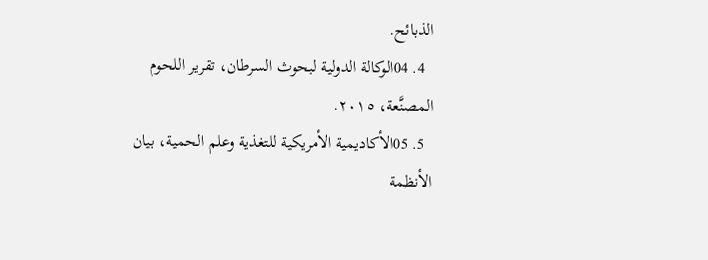الذبائح.
  4. 04الوكالة الدولية لبحوث السرطان، تقرير اللحوم المصنَّعة، ٢٠١٥.
  5. 05الأكاديمية الأمريكية للتغذية وعلم الحمية، بيان الأنظمة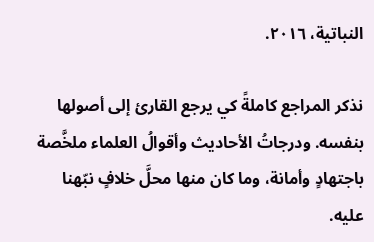النباتية، ٢٠١٦.

نذكر المراجع كاملةً كي يرجع القارئ إلى أصولها بنفسه. ودرجاتُ الأحاديث وأقوالُ العلماء ملخَّصة باجتهادٍ وأمانة، وما كان منها محلَّ خلافٍ نبّهنا عليه.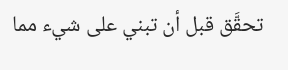تحقَّق قبل أن تبني على شيء مما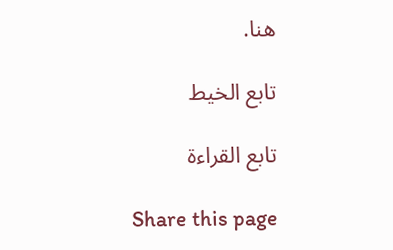هنا.

تابع الخيط

تابع القراءة

Share this page